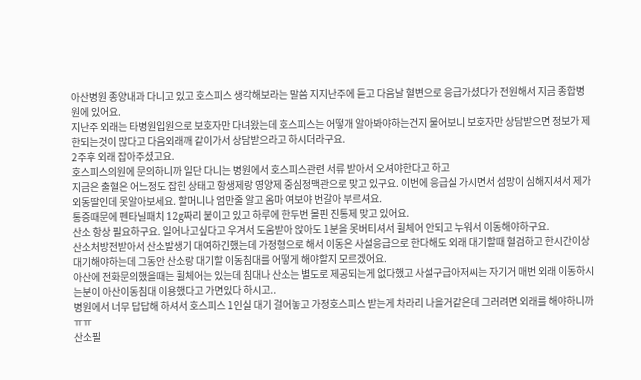아산병원 종양내과 다니고 있고 호스피스 생각해보라는 말씀 지지난주에 듣고 다음날 혈변으로 응급가셨다가 전원해서 지금 종합병원에 있어요.
지난주 외래는 타병원입원으로 보호자만 다녀왔는데 호스피스는 어떻개 알아봐야하는건지 물어보니 보호자만 상담받으면 정보가 제한되는것이 많다고 다음외래깨 같이가서 상담받으라고 하시더라구요.
2주후 외래 잡아주셨고요.
호스피스의원에 문의하니까 일단 다니는 병원에서 호스피스관련 서류 받아서 오셔야한다고 하고
지금은 출혈은 어느정도 잡힌 상태고 항생제랑 영양제 중심정맥관으로 맞고 있구요. 이번에 응급실 가시면서 섬망이 심해지셔서 제가 외동딸인데 못알아보세요. 할머니나 엄만줄 알고 옴마 여보야 번갈아 부르셔요.
통증때문에 펜타닐패치 12g짜리 붙이고 있고 하루에 한두번 몰핀 진통제 맞고 있어요.
산소 항상 필요하구요. 일어나고싶다고 우겨서 도움받아 앉아도 1분을 못버티셔서 휠체어 안되고 누워서 이동해야하구요.
산소처방전받아서 산소발생기 대여하긴했는데 가정형으로 해서 이동은 사설응급으로 한다해도 외래 대기할때 혈검하고 한시간이상 대기해야하는데 그동안 산소랑 대기할 이동침대를 어떻게 해야할지 모르겠어요.
아산에 전화문의했을때는 휠체어는 있는데 침대나 산소는 별도로 제공되는게 없다했고 사설구급아저씨는 자기거 매번 외래 이동하시는분이 아산이동침대 이용했다고 가면있다 하시고..
병원에서 너무 답답해 하셔서 호스피스 1인실 대기 걸어놓고 가정호스피스 받는게 차라리 나을거같은데 그러려면 외래를 해야하니까 ㅠㅠ
산소필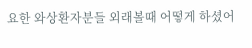요한 와상환자분들 외래볼때 어떻게 하셨어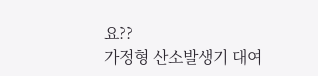요??
가정형 산소발생기 대여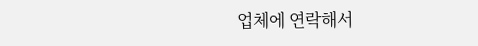업체에 연락해서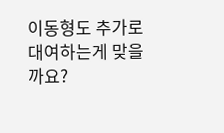이동형도 추가로 대여하는게 맞을까요?